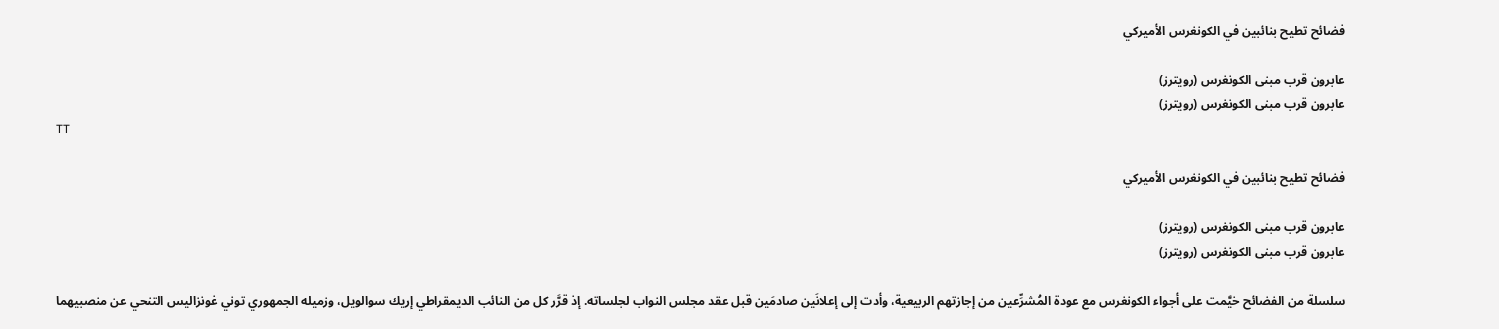فضائح تطيح بنائبين في الكونغرس الأميركي

عابرون قرب مبنى الكونغرس (رويترز)
عابرون قرب مبنى الكونغرس (رويترز)
TT

فضائح تطيح بنائبين في الكونغرس الأميركي

عابرون قرب مبنى الكونغرس (رويترز)
عابرون قرب مبنى الكونغرس (رويترز)

سلسلة من الفضائح خيَّمت على أجواء الكونغرس مع عودة المُشرِّعين من إجازتهم الربيعية، وأدت إلى إعلانَين صادمَين قبل عقد مجلس النواب لجلساته. إذ قرَّر كل من النائب الديمقراطي إريك سوالويل، وزميله الجمهوري توني غونزاليس التنحي عن منصبيهما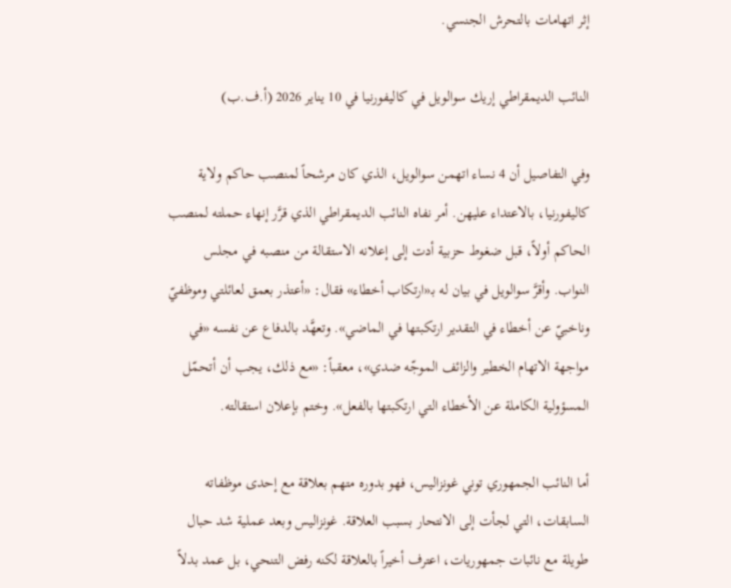إثر اتهامات بالتحرش الجنسي.

النائب الديمقراطي إريك سوالويل في كاليفورنيا في 10 يناير 2026 (أ.ف.ب)

وفي التفاصيل أن 4 نساء اتهمن سوالويل، الذي كان مرشحاً لمنصب حاكم ولاية كاليفورنيا، بالاعتداء عليهن. أمر نفاه النائب الديمقراطي الذي قرَّر إنهاء حملته لمنصب الحاكم أولاً، قبل ضغوط حزبية أدت إلى إعلانه الاستقالة من منصبه في مجلس النواب. وأقرَّ سوالويل في بيان له بـ«ارتكاب أخطاء» فقال: «أعتذر بعمق لعائلتي وموظفيّ وناخبيّ عن أخطاء في التقدير ارتكبتها في الماضي». وتعهَّد بالدفاع عن نفسه «في مواجهة الاتهام الخطير والزائف الموجّه ضدي»، معقباً: «مع ذلك، يجب أن أتحمّل المسؤولية الكاملة عن الأخطاء التي ارتكبتها بالفعل». وختم بإعلان استقالته.

أما النائب الجمهوري توني غونزاليس، فهو بدوره متهم بعلاقة مع إحدى موظفاته السابقات، التي لجأت إلى الانتحار بسبب العلاقة. غونزاليس وبعد عملية شد حبال طويلة مع نائبات جمهوريات، اعترف أخيراً بالعلاقة لكنه رفض التنحي، بل عمد بدلاً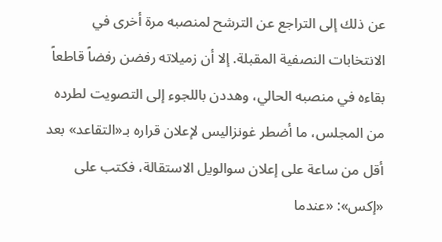عن ذلك إلى التراجع عن الترشح لمنصبه مرة أخرى في الانتخابات النصفية المقبلة. إلا أن زميلاته رفضن رفضاً قاطعاً بقاءه في منصبه الحالي، وهددن باللجوء إلى التصويت لطرده من المجلس، ما أضطر غونزاليس لإعلان قراره بـ«التقاعد» بعد أقل من ساعة على إعلان سوالويل الاستقالة، فكتب على «إكس»: «عندما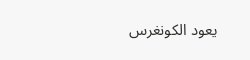يعود الكونغرس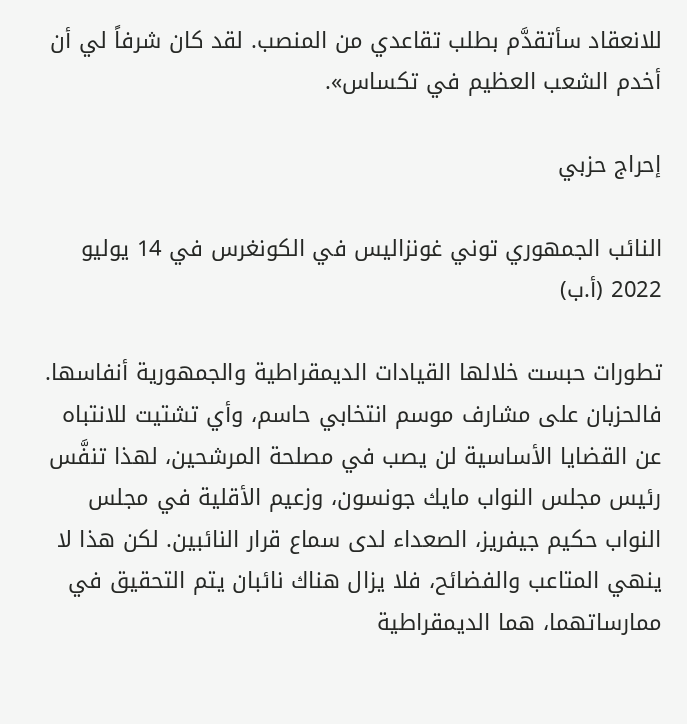للانعقاد سأتقدَّم بطلب تقاعدي من المنصب. لقد كان شرفاً لي أن أخدم الشعب العظيم في تكساس».

إحراج حزبي

النائب الجمهوري توني غونزاليس في الكونغرس في 14 يوليو 2022 (أ.ب)

تطورات حبست خلالها القيادات الديمقراطية والجمهورية أنفاسها. فالحزبان على مشارف موسم انتخابي حاسم، وأي تشتيت للانتباه عن القضايا الأساسية لن يصب في مصلحة المرشحين، لهذا تنفَّس رئيس مجلس النواب مايك جونسون، وزعيم الأقلية في مجلس النواب حكيم جيفريز، الصعداء لدى سماع قرار النائبين. لكن هذا لا ينهي المتاعب والفضائح، فلا يزال هناك نائبان يتم التحقيق في ممارساتهما، هما الديمقراطية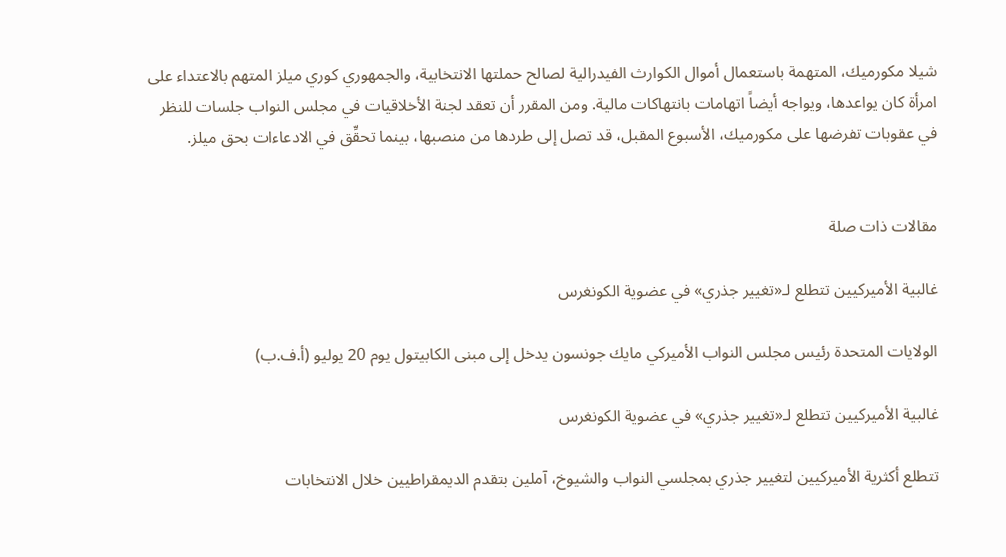شيلا مكورميك، المتهمة باستعمال أموال الكوارث الفيدرالية لصالح حملتها الانتخابية، والجمهوري كوري ميلز المتهم بالاعتداء على امرأة كان يواعدها، ويواجه أيضاً اتهامات بانتهاكات مالية. ومن المقرر أن تعقد لجنة الأخلاقيات في مجلس النواب جلسات للنظر في عقوبات تفرضها على مكورميك، الأسبوع المقبل، قد تصل إلى طردها من منصبها، بينما تحقِّق في الادعاءات بحق ميلز.


مقالات ذات صلة

غالبية الأميركيين تتطلع لـ«تغيير جذري» في عضوية الكونغرس

الولايات المتحدة رئيس مجلس النواب الأميركي مايك جونسون يدخل إلى مبنى الكابيتول يوم 20 يوليو (أ.ف.ب)

غالبية الأميركيين تتطلع لـ«تغيير جذري» في عضوية الكونغرس

تتطلع أكثرية الأميركيين لتغيير جذري بمجلسي النواب والشيوخ، آملين بتقدم الديمقراطيين خلال الانتخابات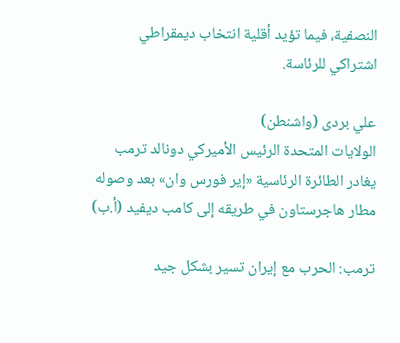النصفية، فيما تؤيد أقلية انتخاب ديمقراطي اشتراكي للرئاسة.

علي بردى (واشنطن)
الولايات المتحدة الرئيس ‌الأميركي دونالد ترمب يغادر الطائرة الرئاسية «إير فورس وان» بعد وصوله مطار هاجرستاون في طريقه إلى كامب ديفيد (أ.ب)

ترمب: الحرب مع إيران تسير بشكل جيد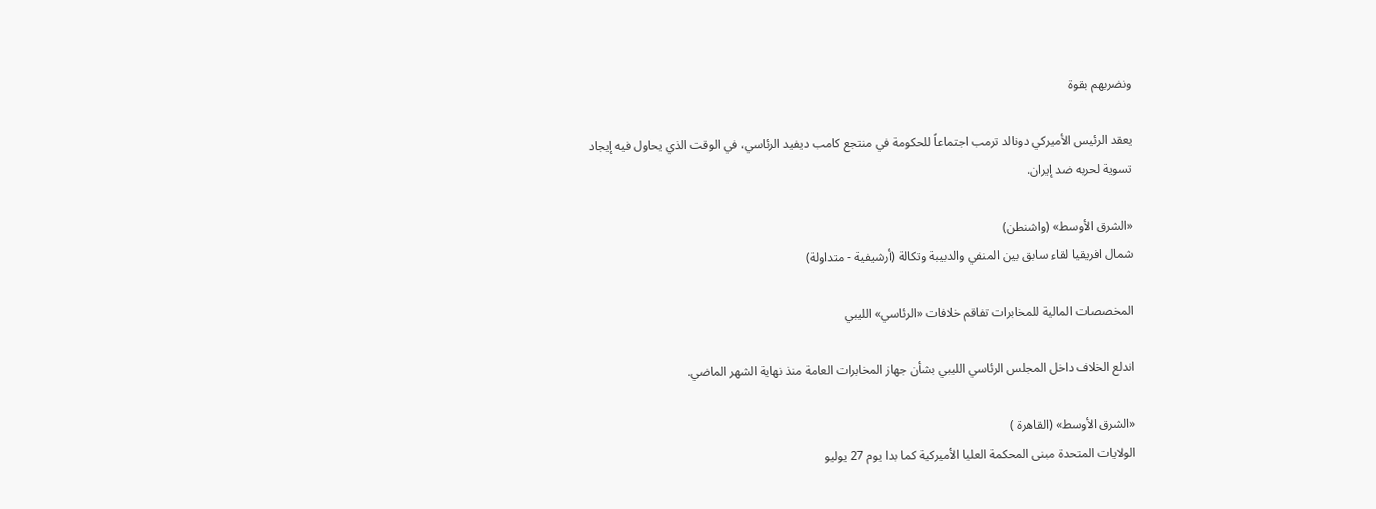ونضربهم بقوة

يعقد الرئيس ‌الأميركي دونالد ترمب اجتماعاً للحكومة في منتجع كامب ديفيد الرئاسي، في الوقت الذي يحاول فيه إيجاد تسوية لحربه ضد إيران.

«الشرق الأوسط» (واشنطن)
شمال افريقيا لقاء سابق بين المنفي والدبيبة وتكالة (أرشيفية - متداولة)

المخصصات المالية للمخابرات تفاقم خلافات «الرئاسي» الليبي

اندلع الخلاف داخل المجلس الرئاسي الليبي بشأن جهاز المخابرات العامة منذ نهاية الشهر الماضي.

«الشرق الأوسط» (القاهرة )
الولايات المتحدة مبنى المحكمة العليا الأميركية كما بدا يوم 27 يوليو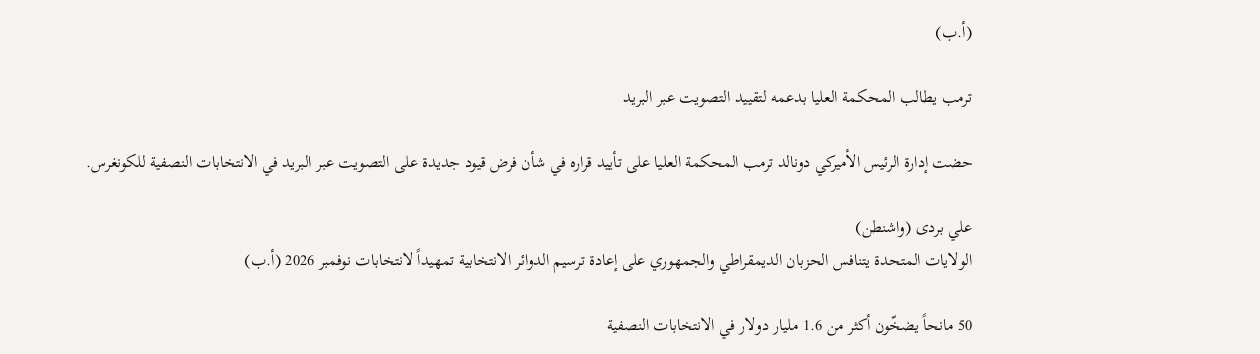(أ.ب)

ترمب يطالب المحكمة العليا بدعمه لتقييد التصويت عبر البريد

حضت إدارة الرئيس الأميركي دونالد ترمب المحكمة العليا على تأييد قراره في شأن فرض قيود جديدة على التصويت عبر البريد في الانتخابات النصفية للكونغرس.

علي بردى (واشنطن)
الولايات المتحدة يتنافس الحزبان الديمقراطي والجمهوري على إعادة ترسيم الدوائر الانتخابية تمهيداً لانتخابات نوفمبر 2026 (أ.ب)

50 مانحاً يضخّون أكثر من 1.6 مليار دولار في الانتخابات النصفية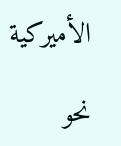الأميركية

نحو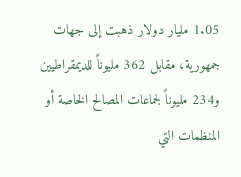1.05 مليار دولار ذهبت إلى جهات جمهورية، مقابل 362 مليوناً للديمقراطيين و234 مليوناً لجماعات المصالح الخاصة أو المنظمات التي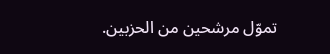تموّل مرشحين من الحزبين.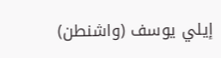إيلي يوسف (واشنطن)